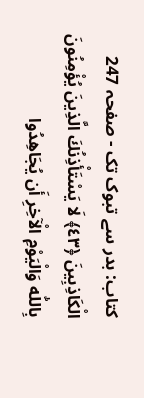کتاب: بدر سے تبوک تک - صفحہ 247
الْكَاذِبِينَ ﴿٤٣﴾ لَا يَسْتَأْذِنُكَ الَّذِينَ يُؤْمِنُونَ بِاللّٰه وَالْيَوْمِ الْآخِرِ أَن يُجَاهِدُوا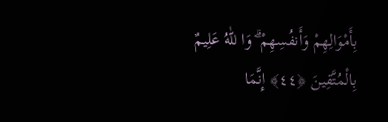بِأَمْوَالِهِمْ وَأَنفُسِهِمْ ۗ وَا للّٰهُ عَلِيمٌ بِالْمُتَّقِينَ ﴿٤٤﴾ إِنَّمَا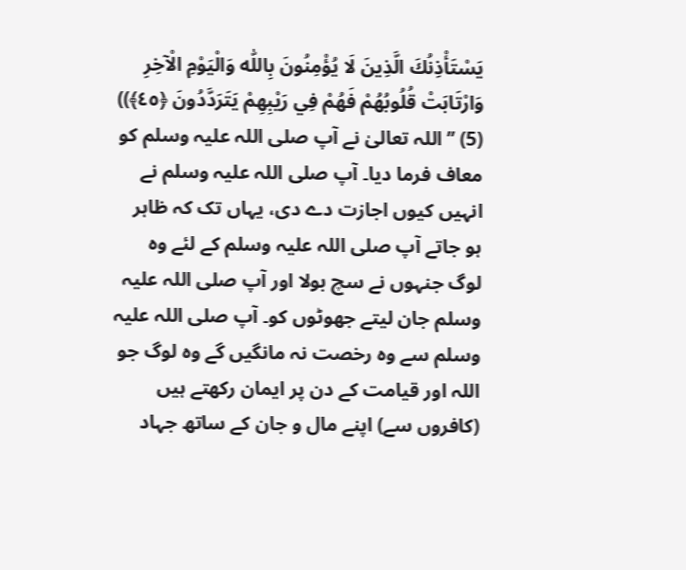يَسْتَأْذِنُكَ الَّذِينَ لَا يُؤْمِنُونَ بِاللّٰه وَالْيَوْمِ الْآخِرِ وَارْتَابَتْ قُلُوبُهُمْ فَهُمْ فِي رَيْبِهِمْ يَتَرَدَّدُونَ ﴿٤٥﴾)) (5) ’’اللہ تعالیٰ نے آپ صلی اللہ علیہ وسلم کو معاف فرما دیا۔ آپ صلی اللہ علیہ وسلم نے انہیں کیوں اجازت دے دی، یہاں تک کہ ظاہر ہو جاتے آپ صلی اللہ علیہ وسلم کے لئے وہ لوگ جنہوں نے سچ بولا اور آپ صلی اللہ علیہ وسلم جان لیتے جھوٹوں کو۔ آپ صلی اللہ علیہ وسلم سے وہ رخصت نہ مانگیں گے وہ لوگ جو اللہ اور قیامت کے دن پر ایمان رکھتے ہیں (کافروں سے) اپنے مال و جان کے ساتھ جہاد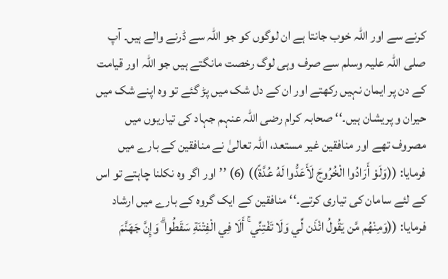کرنے سے اور اللہ خوب جانتا ہے ان لوگوں کو جو اللہ سے ڈرنے والے ہیں۔ آپ صلی اللہ علیہ وسلم سے صرف وہی لوگ رخصت مانگتے ہیں جو اللہ اور قیامت کے دن پر ایمان نہیں رکھتے اور ان کے دل شک میں پڑ گئے تو وہ اپنے شک میں حیران و پریشان ہیں۔‘‘ صحابہ کرام رضی اللہ عنہم جہاد کی تیاریوں میں مصروف تھے اور منافقین غیر مستعد، اللہ تعالیٰ نے منافقین کے بارے میں فرمایا: ((وَلَوْ أَرَادُوا الْخُرُوجَ لَأَعَدُّوا لَهُ عُدَّةً)) (6) ’’اور اگر وہ نکلنا چاہتے تو اس کے لئے سامان کی تیاری کرتے۔‘‘ منافقین کے ایک گروہ کے بارے میں ارشاد فرمایا: ((وَمِنْهُم مَّن يَقُولُ ائْذَن لِّي وَلَا تَفْتِنِّي ۚ أَلَا فِي الْفِتْنَةِ سَقَطُوا ۗ وَإِنَّ جَهَنَّمَ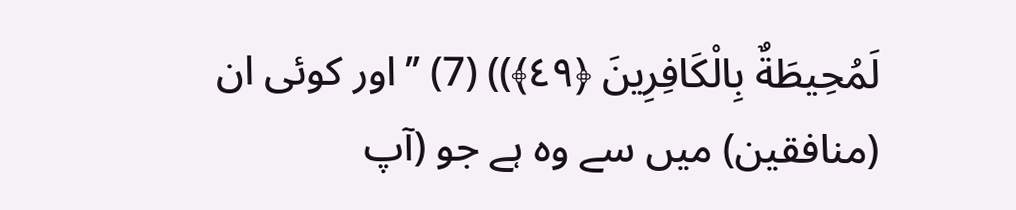لَمُحِيطَةٌ بِالْكَافِرِينَ ﴿٤٩﴾)) (7) ’’اور کوئی ان (منافقین) میں سے وہ ہے جو (آپ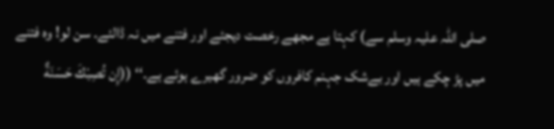صلی اللہ علیہ وسلم سے) کہتا ہے مجھے رخصت دیجئے اور فتنے میں نہ ڈالئے۔ سن لو! وہ فتنے میں پڑ چکے ہیں اور بےشک جہنم کافروں کو ضرور گھیرے ہوئے ہے۔‘‘ ((إِن تُصِبْكَ حَسَنَةٌ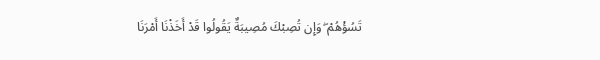تَسُؤْهُمْ ۖ وَإِن تُصِبْكَ مُصِيبَةٌ يَقُولُوا قَدْ أَخَذْنَا أَمْرَنَا